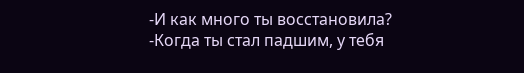-И как много ты восстановила?
-Когда ты стал падшим, у тебя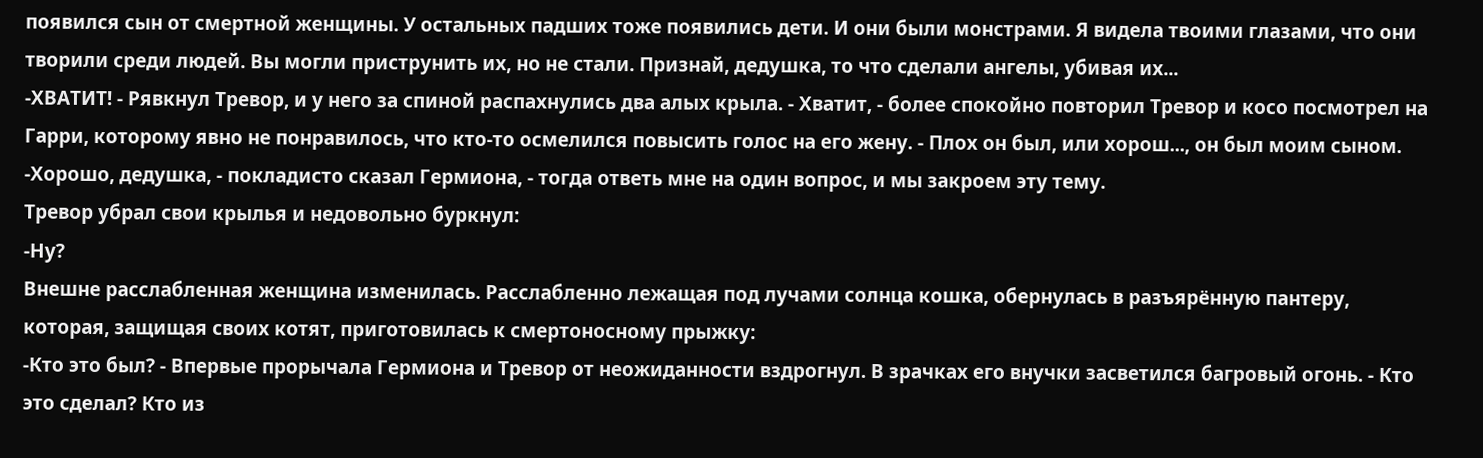появился сын от смертной женщины. У остальных падших тоже появились дети. И они были монстрами. Я видела твоими глазами, что они творили среди людей. Вы могли приструнить их, но не стали. Признай, дедушка, то что сделали ангелы, убивая их...
-ХВАТИТ! - Рявкнул Тревор, и у него за спиной распахнулись два алых крыла. - Хватит, - более спокойно повторил Тревор и косо посмотрел на Гарри, которому явно не понравилось, что кто-то осмелился повысить голос на его жену. - Плох он был, или хорош..., он был моим сыном.
-Хорошо, дедушка, - покладисто сказал Гермиона, - тогда ответь мне на один вопрос, и мы закроем эту тему.
Тревор убрал свои крылья и недовольно буркнул:
-Ну?
Внешне расслабленная женщина изменилась. Расслабленно лежащая под лучами солнца кошка, обернулась в разъярённую пантеру, которая, защищая своих котят, приготовилась к смертоносному прыжку:
-Кто это был? - Впервые прорычала Гермиона и Тревор от неожиданности вздрогнул. В зрачках его внучки засветился багровый огонь. - Кто это сделал? Кто из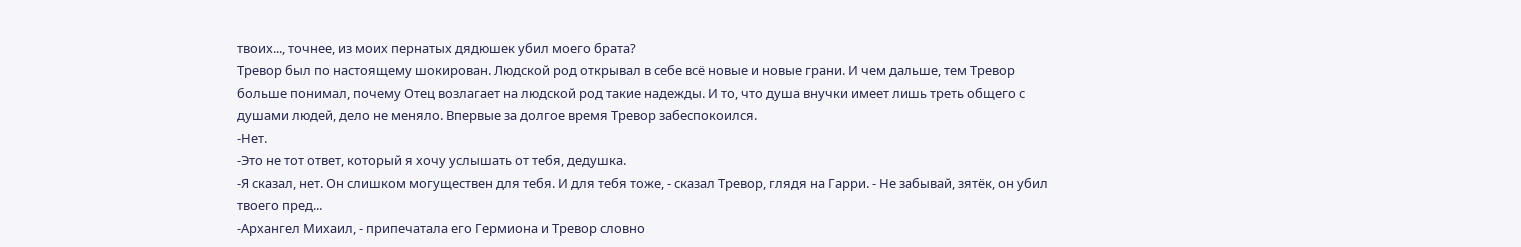твоих..., точнее, из моих пернатых дядюшек убил моего брата?
Тревор был по настоящему шокирован. Людской род открывал в себе всё новые и новые грани. И чем дальше, тем Тревор больше понимал, почему Отец возлагает на людской род такие надежды. И то, что душа внучки имеет лишь треть общего с душами людей, дело не меняло. Впервые за долгое время Тревор забеспокоился.
-Нет.
-Это не тот ответ, который я хочу услышать от тебя, дедушка.
-Я сказал, нет. Он слишком могуществен для тебя. И для тебя тоже, - сказал Тревор, глядя на Гарри. - Не забывай, зятёк, он убил твоего пред...
-Архангел Михаил, - припечатала его Гермиона и Тревор словно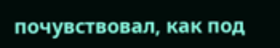почувствовал, как под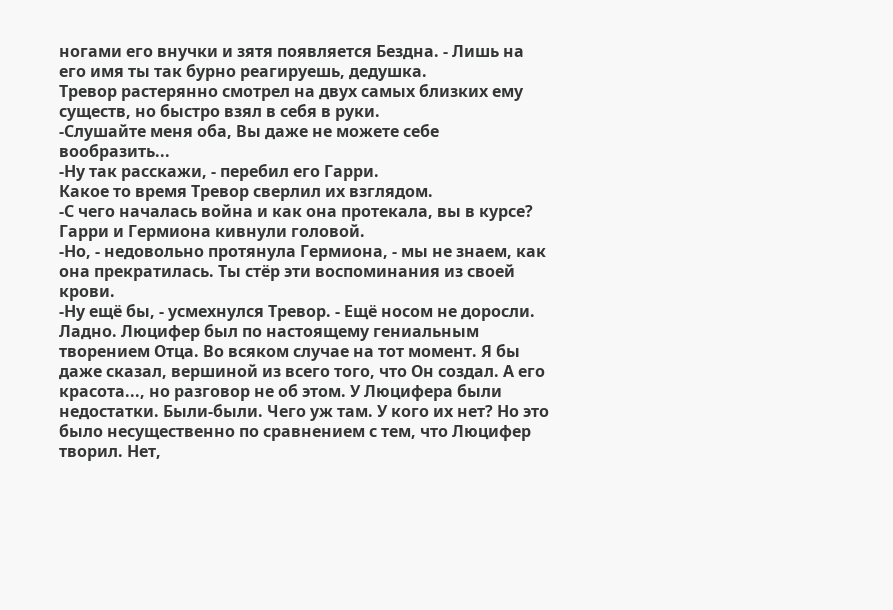ногами его внучки и зятя появляется Бездна. - Лишь на его имя ты так бурно реагируешь, дедушка.
Тревор растерянно смотрел на двух самых близких ему существ, но быстро взял в себя в руки.
-Слушайте меня оба, Вы даже не можете себе вообразить...
-Ну так расскажи, - перебил его Гарри.
Какое то время Тревор сверлил их взглядом.
-С чего началась война и как она протекала, вы в курсе?
Гарри и Гермиона кивнули головой.
-Но, - недовольно протянула Гермиона, - мы не знаем, как она прекратилась. Ты стёр эти воспоминания из своей крови.
-Ну ещё бы, - усмехнулся Тревор. - Ещё носом не доросли. Ладно. Люцифер был по настоящему гениальным творением Отца. Во всяком случае на тот момент. Я бы даже сказал, вершиной из всего того, что Он создал. А его красота..., но разговор не об этом. У Люцифера были недостатки. Были-были. Чего уж там. У кого их нет? Но это было несущественно по сравнением с тем, что Люцифер творил. Нет,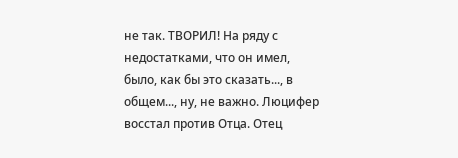не так. ТВОРИЛ! На ряду с недостатками, что он имел, было, как бы это сказать..., в общем..., ну, не важно. Люцифер восстал против Отца. Отец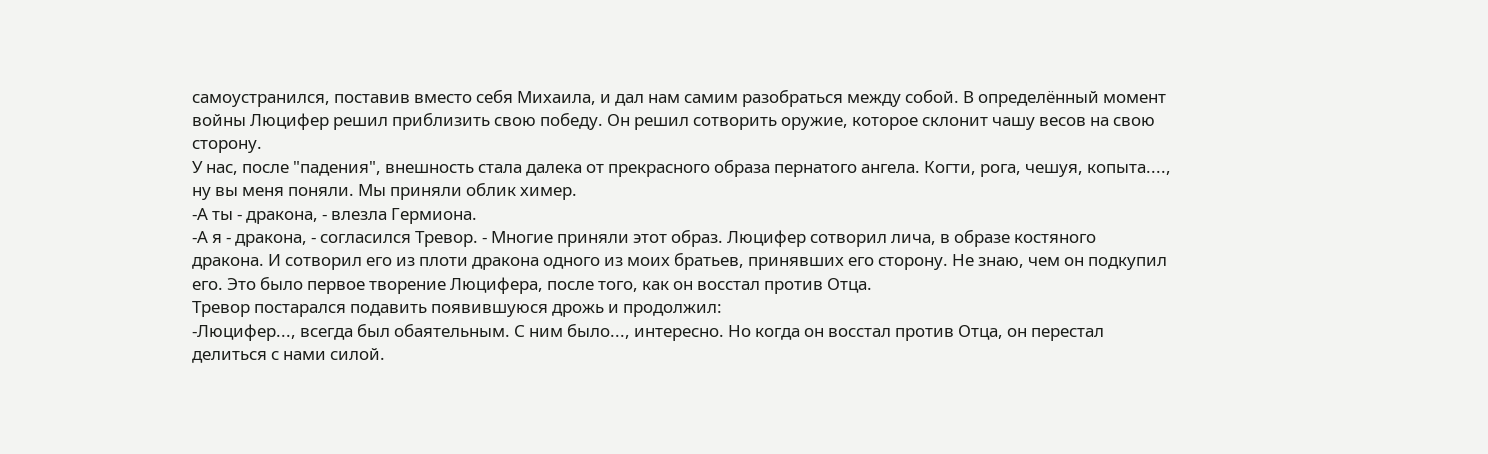самоустранился, поставив вместо себя Михаила, и дал нам самим разобраться между собой. В определённый момент войны Люцифер решил приблизить свою победу. Он решил сотворить оружие, которое склонит чашу весов на свою сторону.
У нас, после "падения", внешность стала далека от прекрасного образа пернатого ангела. Когти, рога, чешуя, копыта...., ну вы меня поняли. Мы приняли облик химер.
-А ты - дракона, - влезла Гермиона.
-А я - дракона, - согласился Тревор. - Многие приняли этот образ. Люцифер сотворил лича, в образе костяного дракона. И сотворил его из плоти дракона одного из моих братьев, принявших его сторону. Не знаю, чем он подкупил его. Это было первое творение Люцифера, после того, как он восстал против Отца.
Тревор постарался подавить появившуюся дрожь и продолжил:
-Люцифер..., всегда был обаятельным. С ним было..., интересно. Но когда он восстал против Отца, он перестал делиться с нами силой.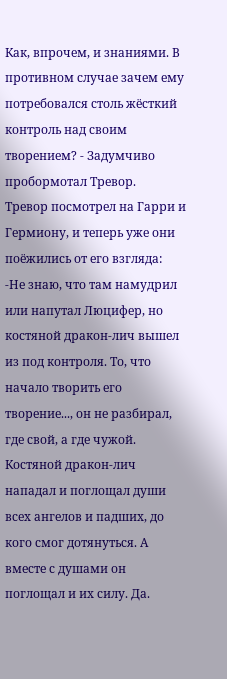Как, впрочем, и знаниями. В противном случае зачем ему потребовался столь жёсткий контроль над своим творением? - Задумчиво пробормотал Тревор.
Тревор посмотрел на Гарри и Гермиону, и теперь уже они поёжились от его взгляда:
-Не знаю, что там намудрил или напутал Люцифер, но костяной дракон-лич вышел из под контроля. То, что начало творить его творение..., он не разбирал, где свой, а где чужой. Костяной дракон-лич нападал и поглощал души всех ангелов и падших, до кого смог дотянуться. А вместе с душами он поглощал и их силу. Да.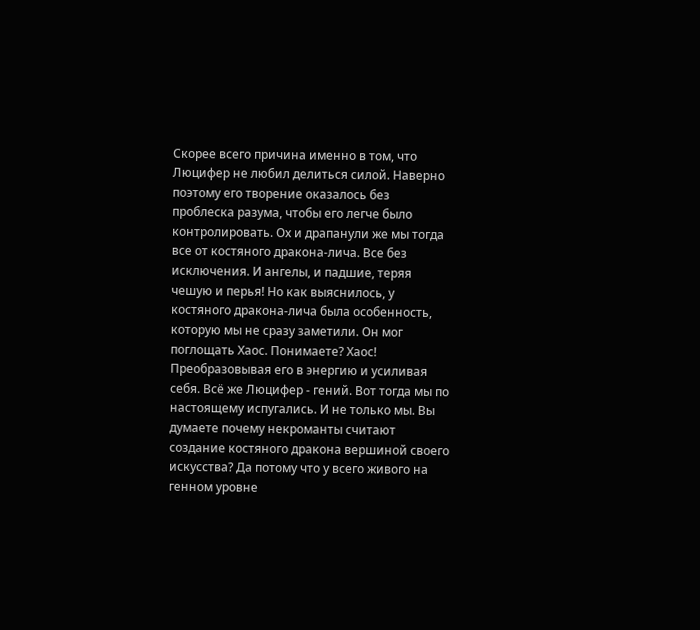Скорее всего причина именно в том, что Люцифер не любил делиться силой. Наверно поэтому его творение оказалось без проблеска разума, чтобы его легче было контролировать. Ох и драпанули же мы тогда все от костяного дракона-лича. Все без исключения. И ангелы, и падшие, теряя чешую и перья! Но как выяснилось, у костяного дракона-лича была особенность, которую мы не сразу заметили. Он мог поглощать Хаос. Понимаете? Хаос! Преобразовывая его в энергию и усиливая себя. Всё же Люцифер - гений. Вот тогда мы по настоящему испугались. И не только мы. Вы думаете почему некроманты считают создание костяного дракона вершиной своего искусства? Да потому что у всего живого на генном уровне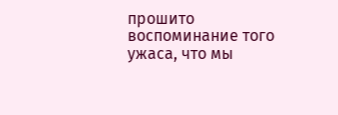прошито воспоминание того ужаса, что мы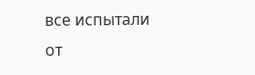все испытали от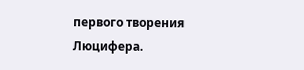первого творения Люцифера.